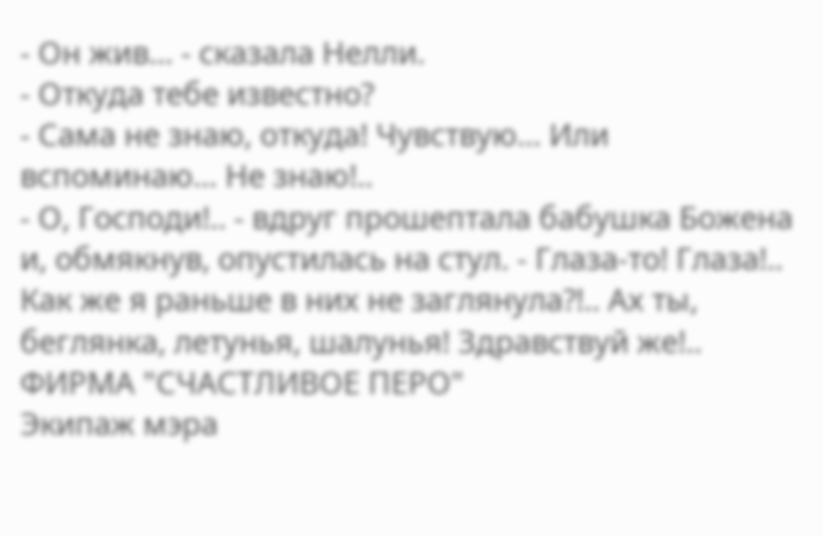- Он жив... - сказала Нелли.
- Откуда тебе известно?
- Сама не знаю, откуда! Чувствую... Или вспоминаю... Не знаю!..
- О, Господи!.. - вдруг прошептала бабушка Божена и, обмякнув, опустилась на стул. - Глаза-то! Глаза!.. Как же я раньше в них не заглянула?!.. Ах ты, беглянка, летунья, шалунья! Здравствуй же!..
ФИРМА "СЧАСТЛИВОЕ ПЕРО"
Экипаж мэра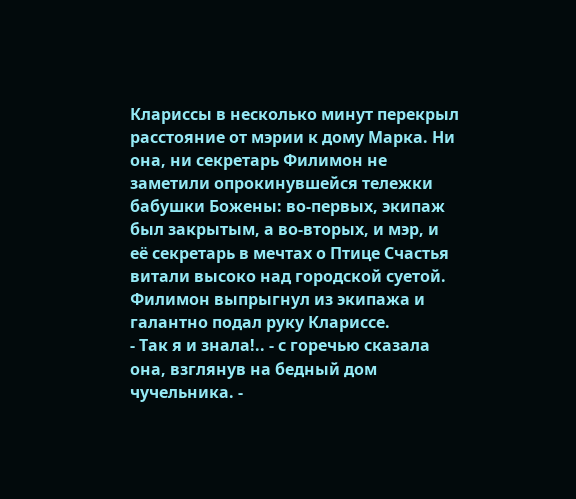Клариссы в несколько минут перекрыл расстояние от мэрии к дому Марка. Ни она, ни секретарь Филимон не заметили опрокинувшейся тележки бабушки Божены: во-первых, экипаж был закрытым, а во-вторых, и мэр, и её секретарь в мечтах о Птице Счастья витали высоко над городской суетой.
Филимон выпрыгнул из экипажа и галантно подал руку Клариссе.
- Так я и знала!.. - с горечью сказала она, взглянув на бедный дом чучельника. -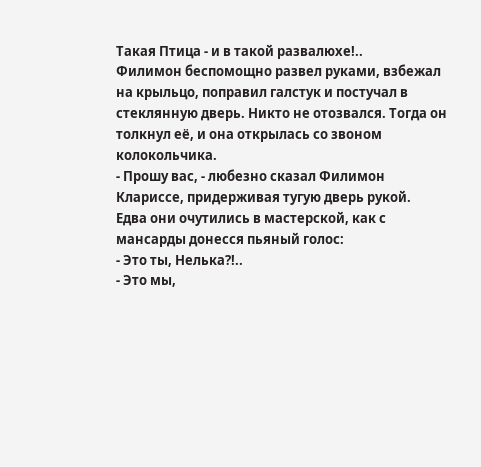Такая Птица - и в такой развалюхе!..
Филимон беспомощно развел руками, взбежал на крыльцо, поправил галстук и постучал в стеклянную дверь. Никто не отозвался. Тогда он толкнул её, и она открылась со звоном колокольчика.
- Прошу вас, - любезно сказал Филимон Клариссе, придерживая тугую дверь рукой.
Едва они очутились в мастерской, как с мансарды донесся пьяный голос:
- Это ты, Нелька?!..
- Это мы,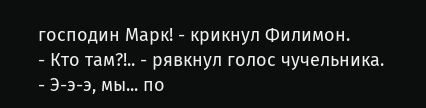господин Марк! - крикнул Филимон.
- Кто там?!.. - рявкнул голос чучельника.
- Э-э-э, мы... по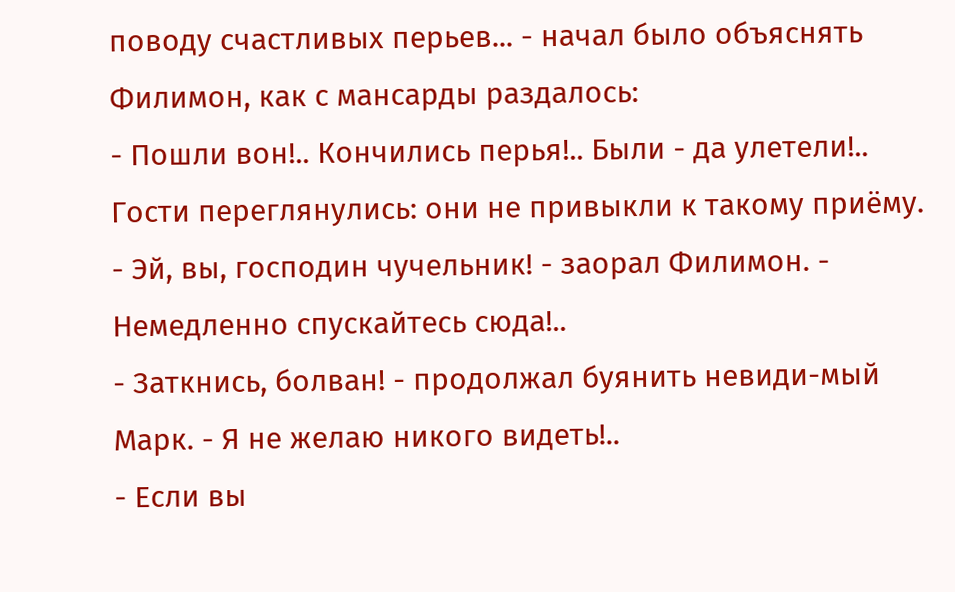поводу счастливых перьев... - начал было объяснять Филимон, как с мансарды раздалось:
- Пошли вон!.. Кончились перья!.. Были - да улетели!..
Гости переглянулись: они не привыкли к такому приёму.
- Эй, вы, господин чучельник! - заорал Филимон. - Немедленно спускайтесь сюда!..
- Заткнись, болван! - продолжал буянить невиди-мый Марк. - Я не желаю никого видеть!..
- Если вы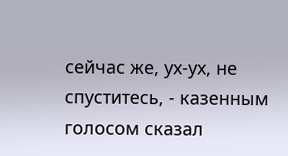сейчас же, ух-ух, не спуститесь, - казенным голосом сказал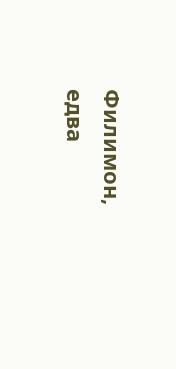Филимон, едва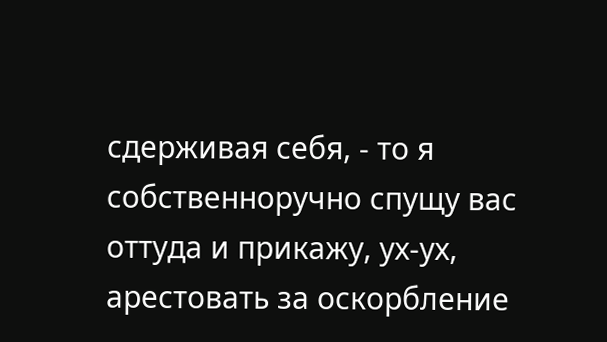сдерживая себя, - то я собственноручно спущу вас оттуда и прикажу, ух-ух, арестовать за оскорбление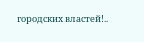городских властей!..